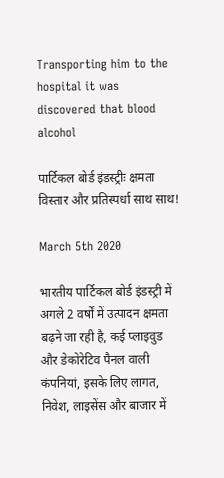Transporting him to the hospital it was discovered that blood alcohol

पार्टिकल बोर्ड इंडस्ट्रीः क्षमता विस्तार और प्रतिस्पर्धा साथ साथ!

March 5th 2020

भारतीय पार्टिकल बोर्ड इंडस्ट्री में अगले 2 वर्षों में उत्पादन क्षमता बढ़ने जा रही है, कई प्लाइवुड और डेकोरेटिव पैनल वाली कंपनियां, इसके लिए लागत, निवेश, लाइसेंस और बाजार में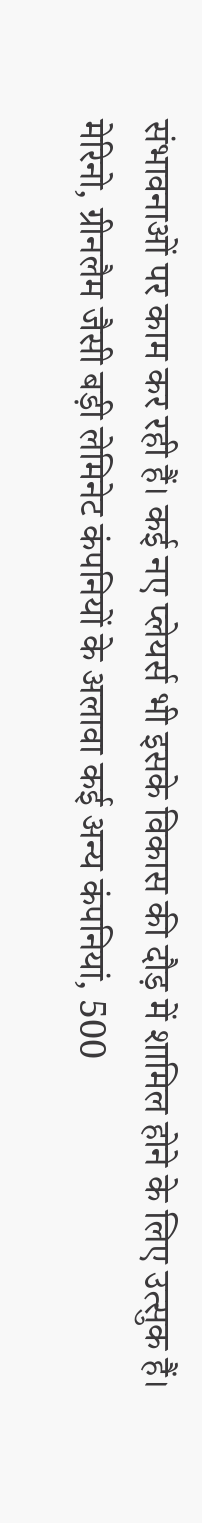संभावनाओं पर काम कर रही हैं। कई नए प्लेयर्स भी इसके विकास की दौड़ में शामिल होने के लिए उत्सुक हैं। मेरिनो, ग्रीनलैम जैसी बड़ी लेमिनेट कंपनियों के अलावा कई अन्य कंपनियां, 500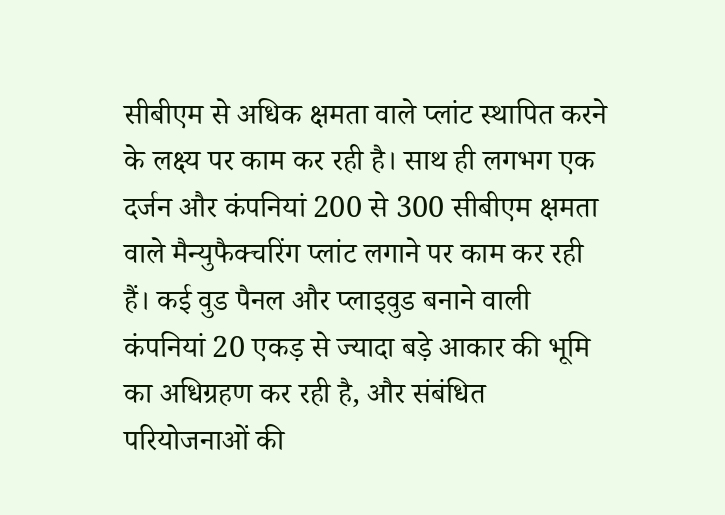सीबीएम से अधिक क्षमता वाले प्लांट स्थापित करने के लक्ष्य पर काम कर रही है। साथ ही लगभग एक दर्जन और कंपनियां 200 से 300 सीबीएम क्षमता वाले मैन्युफैक्चरिंग प्लांट लगाने पर काम कर रही हैं। कई वुड पैनल और प्लाइवुड बनाने वाली कंपनियां 20 एकड़ से ज्यादा बड़े आकार की भूमि का अधिग्रहण कर रही है, और संबंधित परियोजनाओं की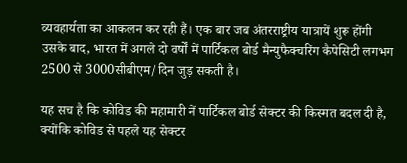व्यवहार्यता का आकलन कर रही हैं। एक बार जब अंतरराष्ट्रीय यात्रायें शुरू होंगी उसके बाद, भारत में अगले दो वर्षों में पार्टिकल बोर्ड मैन्युफैक्चरिंग कैपेसिटी लगभग 2500 से 3000सीबीएम/दिन जुड़ सकती है।

यह सच है कि कोविड की महामारी नें पार्टिकल बोर्ड सेक्टर की किस्मत बदल दी है, क्योंकि कोविड से पहले यह सेक्टर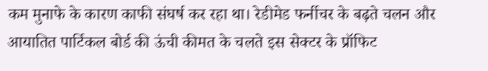कम मुनाफे के कारण काफी संघर्ष कर रहा था। रेडीमेड फर्नीचर के बढ़ते चलन और आयातित पार्टिकल बोर्ड की ऊंची कीमत के चलते इस सेक्टर के प्रॉफिट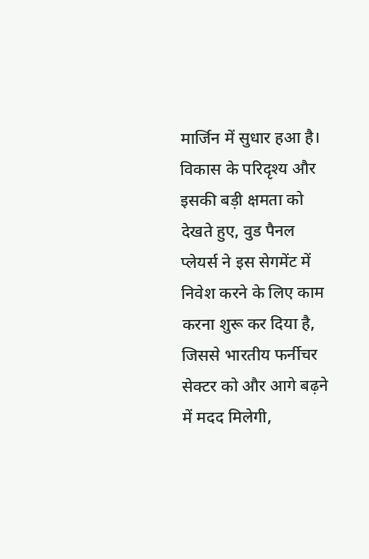मार्जिन में सुधार हआ है। विकास के परिदृश्य और इसकी बड़ी क्षमता को देखते हुए, वुड पैनल प्लेयर्स ने इस सेगमेंट में निवेश करने के लिए काम करना शुरू कर दिया है, जिससे भारतीय फर्नीचर सेक्टर को और आगे बढ़ने में मदद मिलेगी,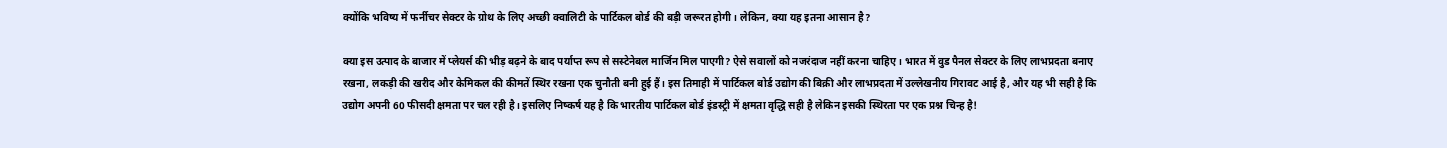क्योंकि भविष्य में फर्नीचर सेक्टर के ग्रोथ के लिए अच्छी क्वालिटी के पार्टिकल बोर्ड की बड़ी जरूरत होगी। लेकिन, क्या यह इतना आसान है?

क्या इस उत्पाद के बाजार में प्लेयर्स की भीड़ बढ़ने के बाद पर्याप्त रूप से सस्टेनेबल मार्जिन मिल पाएगी? ऐसे सवालों को नजरंदाज नहीं करना चाहिए। भारत में वुड पैनल सेक्टर के लिए लाभप्रदता बनाए रखना, लकड़ी की खरीद और केमिकल की कीमतें स्थिर रखना एक चुनौती बनी हुई हैं। इस तिमाही में पार्टिकल बोर्ड उद्योग की बिक्री और लाभप्रदता में उल्लेखनीय गिरावट आई है, और यह भी सही है कि उद्योग अपनी 60 फीसदी क्षमता पर चल रही है। इसलिए निष्कर्ष यह है कि भारतीय पार्टिकल बोर्ड इंडस्ट्री में क्षमता वृद्धि सही है लेकिन इसकी स्थिरता पर एक प्रश्न चिन्ह है!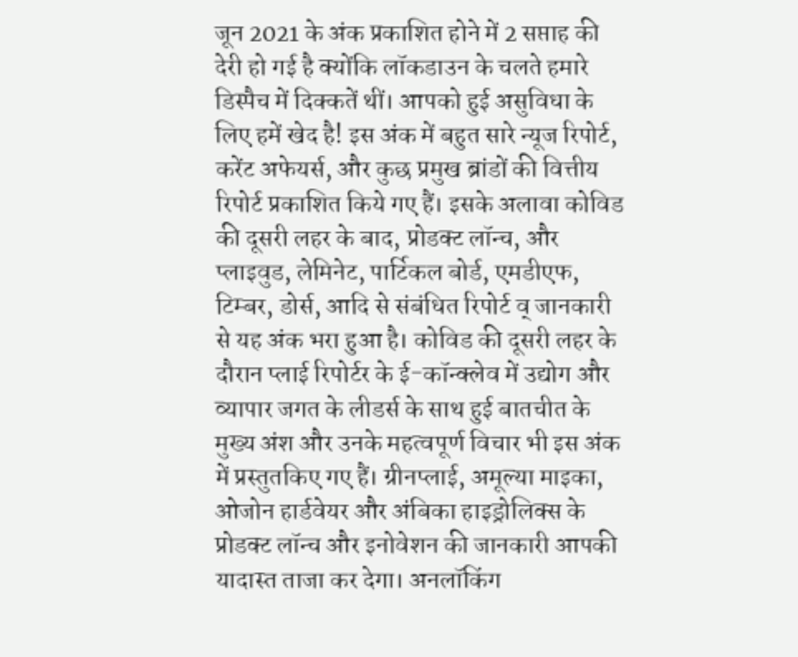जून 2021 के अंक प्रकाशित होने में 2 सप्ताह की देरी हो गई है क्योंकि लॉकडाउन के चलते हमारे डिस्पैच में दिक्कतें थीं। आपको हुई असुविधा के लिए हमें खेद है! इस अंक में बहुत सारे न्यूज रिपोर्ट, करेंट अफेयर्स, और कुछ प्रमुख ब्रांडों की वित्तीय रिपोर्ट प्रकाशित किये गए हैं। इसके अलावा कोविड की दूसरी लहर के बाद, प्रोडक्ट लॉन्च, और प्लाइवुड, लेमिनेट, पार्टिकल बोर्ड, एमडीएफ, टिम्बर, डोर्स, आदि से संबंधित रिपोर्ट व् जानकारी से यह अंक भरा हुआ है। कोविड की दूसरी लहर के दौरान प्लाई रिपोर्टर के ई-कॉन्क्लेव में उद्योग और व्यापार जगत के लीडर्स के साथ हुई बातचीत के मुख्य अंश और उनके महत्वपूर्ण विचार भी इस अंक में प्रस्तुतकिए गए हैं। ग्रीनप्लाई, अमूल्या माइका, ओजोन हार्डवेयर और अंबिका हाइड्रोलिक्स के प्रोडक्ट लॉन्च और इनोवेशन की जानकारी आपकी यादास्त ताजा कर देगा। अनलॉकिंग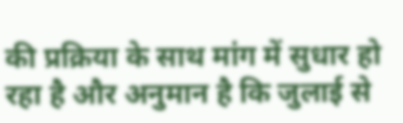की प्रक्रिया के साथ मांग में सुधार हो रहा है और अनुमान है कि जुलाई से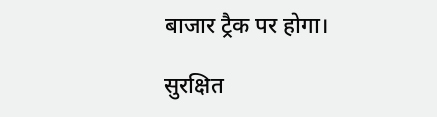बाजार ट्रैक पर होगा।

सुरक्षित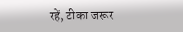रहें, टीका जरूर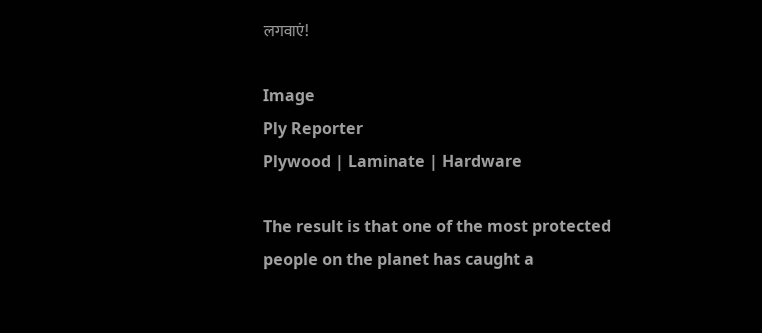लगवाएं!

Image
Ply Reporter
Plywood | Laminate | Hardware

The result is that one of the most protected people on the planet has caught a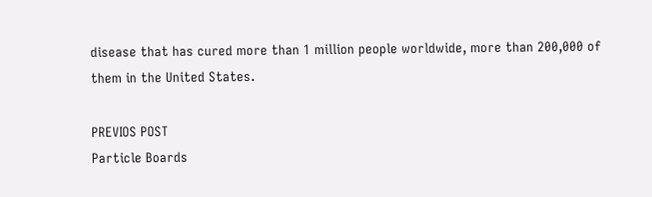disease that has cured more than 1 million people worldwide, more than 200,000 of them in the United States.

PREVIOS POST
Particle Boards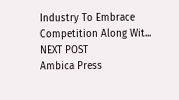Industry To Embrace Competition Along Wit...
NEXT POST
Ambica Press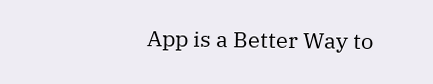App is a Better Way to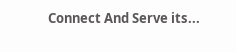Connect And Serve its...